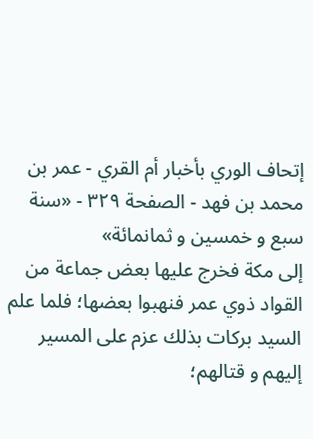إتحاف الوري بأخبار أم القري - عمر بن محمد بن فهد - الصفحة ٣٢٩ - «سنة سبع و خمسين و ثمانمائة»
إلى مكة فخرج عليها بعض جماعة من القواد ذوي عمر فنهبوا بعضها؛ فلما علم السيد بركات بذلك عزم على المسير إليهم و قتالهم؛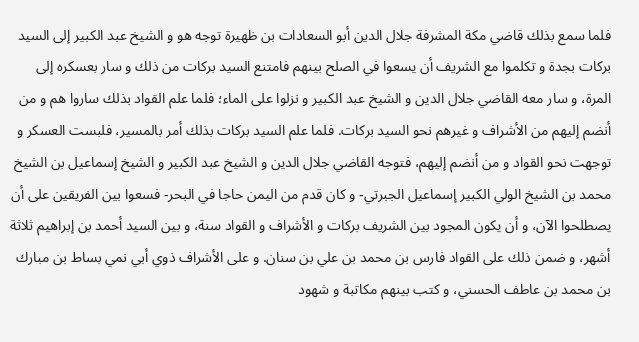فلما سمع بذلك قاضي مكة المشرفة جلال الدين أبو السعادات بن ظهيرة توجه هو و الشيخ عبد الكبير إلى السيد بركات بجدة و تكلموا مع الشريف أن يسعوا في الصلح بينهم فامتنع السيد بركات من ذلك و سار بعسكره إلى المرة، و سار معه القاضي جلال الدين و الشيخ عبد الكبير و نزلوا على الماء؛ فلما علم القواد بذلك ساروا هم و من أنضم إليهم من الأشراف و غيرهم نحو السيد بركات. فلما علم السيد بركات بذلك أمر بالمسير، فلبست العسكر و توجهت نحو القواد و من أنضم إليهم، فتوجه القاضي جلال الدين و الشيخ عبد الكبير و الشيخ إسماعيل بن الشيخ محمد بن الشيخ الولي الكبير إسماعيل الجبرتي- و كان قدم من اليمن حاجا في البحر- فسعوا بين الفريقين على أن يصطلحوا الآن، و أن يكون المجود بين الشريف بركات و الأشراف و القواد سنة، و بين السيد أحمد بن إبراهيم ثلاثة أشهر، و ضمن ذلك على القواد فارس بن محمد بن علي بن سنان. و على الأشراف ذوي أبي نمي بساط بن مبارك بن محمد بن عاطف الحسني، و كتب بينهم مكاتبة و شهود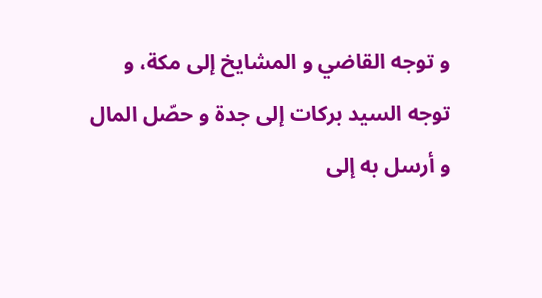و توجه القاضي و المشايخ إلى مكة، و توجه السيد بركات إلى جدة و حصّل المال و أرسل به إلى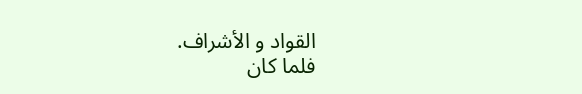القواد و الأشراف.
فلما كان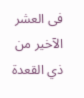فى العشر الآخير من ذي القعدة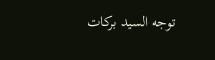توجه السيد بركات